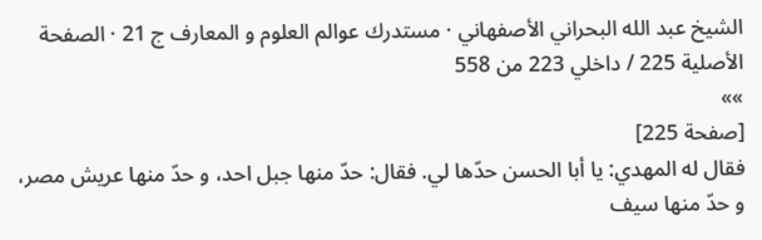الشيخ عبد الله البحراني الأصفهاني · مستدرك عوالم العلوم و المعارف ج 21 · الصفحة الأصلية 225 / داخلي 223 من 558
»»
[صفحة 225]
فقال له المهدي: يا أبا الحسن حدّها لي. فقال: حدّ منها جبل احد، و حدّ منها عريش مصر، و حدّ منها سيف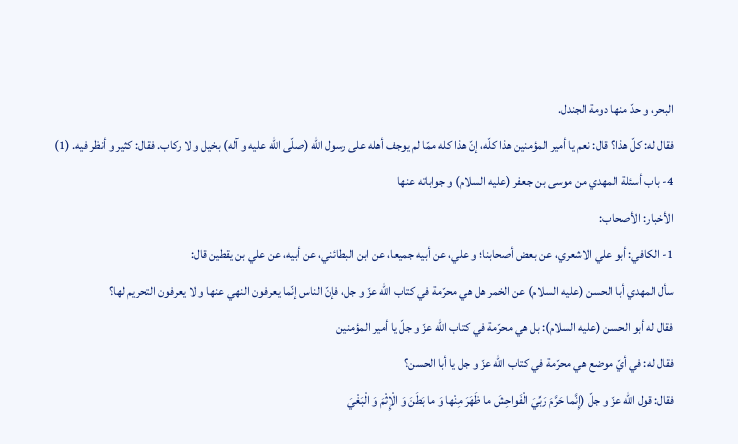البحر، و حدّ منها دومة الجندل.
فقال له: كلّ هذا؟ قال: نعم يا أمير المؤمنين هذا كلّه، إنّ هذا كله ممّا لم يوجف أهله على رسول اللّه (صلّى اللّه عليه و آله) بخيل و لا ركاب. فقال: كثير و أنظر فيه. (1)
4- باب أسئلة المهدي من موسى بن جعفر (عليه السلام) و جواباته عنها
الأخبار: الأصحاب:
1- الكافي: أبو علي الاشعري، عن بعض أصحابنا؛ و علي، عن أبيه جميعا، عن ابن البطائني، عن أبيه، عن علي بن يقطين قال:
سأل المهدي أبا الحسن (عليه السلام) عن الخمر هل هي محرّمة في كتاب اللّه عزّ و جل، فإنّ الناس إنّما يعرفون النهي عنها و لا يعرفون التحريم لها؟
فقال له أبو الحسن (عليه السلام): بل هي محرّمة في كتاب اللّه عزّ و جلّ يا أمير المؤمنين
فقال له: في أيّ موضع هي محرّمة في كتاب اللّه عزّ و جل يا أبا الحسن؟
فقال: قول اللّه عزّ و جلّ (إِنَّما حَرَّمَ رَبِّيَ الْفَواحِشَ ما ظَهَرَ مِنْها وَ ما بَطَنَ وَ الْإِثْمَ وَ الْبَغْيَ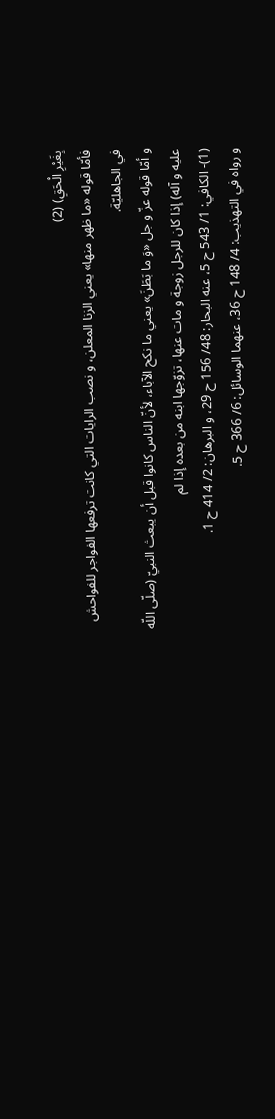بِغَيْرِ الْحَقِ) (2)
فأمّا قوله «ما ظهر منها» يعني الزنا المعلن، و نصب الرايات التي كانت ترفعها الفواجر للفواحش في الجاهليّة.
و أمّا قوله عزّ و جل «وَ ما بَطَنَ» يعني ما نكح الآباء، لأنّ الناس كانوا قبل أن يبعث النبيّ (صلّى اللّه عليه و آله) إذا كان للرجل زوجة و مات عنها، تزوّجها ابنه من بعده إذا لم
(1)- الكافي: 1/ 543 ح 5، عنه البحار: 48/ 156 ح 29، و البرهان: 2/ 414 ح 1.
و رواه في التهذيب: 4/ 148 ح 36، عنهما الوسائل: 6/ 366 ح 5.